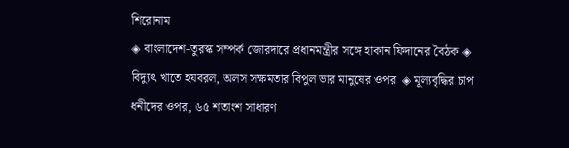শিরোনাম
◈ বাংলাদেশ-তুরস্ক সম্পর্ক জোরদারে প্রধানমন্ত্রীর সঙ্গে হাকান ফিদানের বৈঠক ◈ বিদ্যুৎ খাতে হযবরল, অলস সক্ষমতার বিপুল ভার মানুষের ওপর  ◈ মূল্যবৃদ্ধির চাপ ধনীদের ওপর, ৬৫ শতাংশ সাধারণ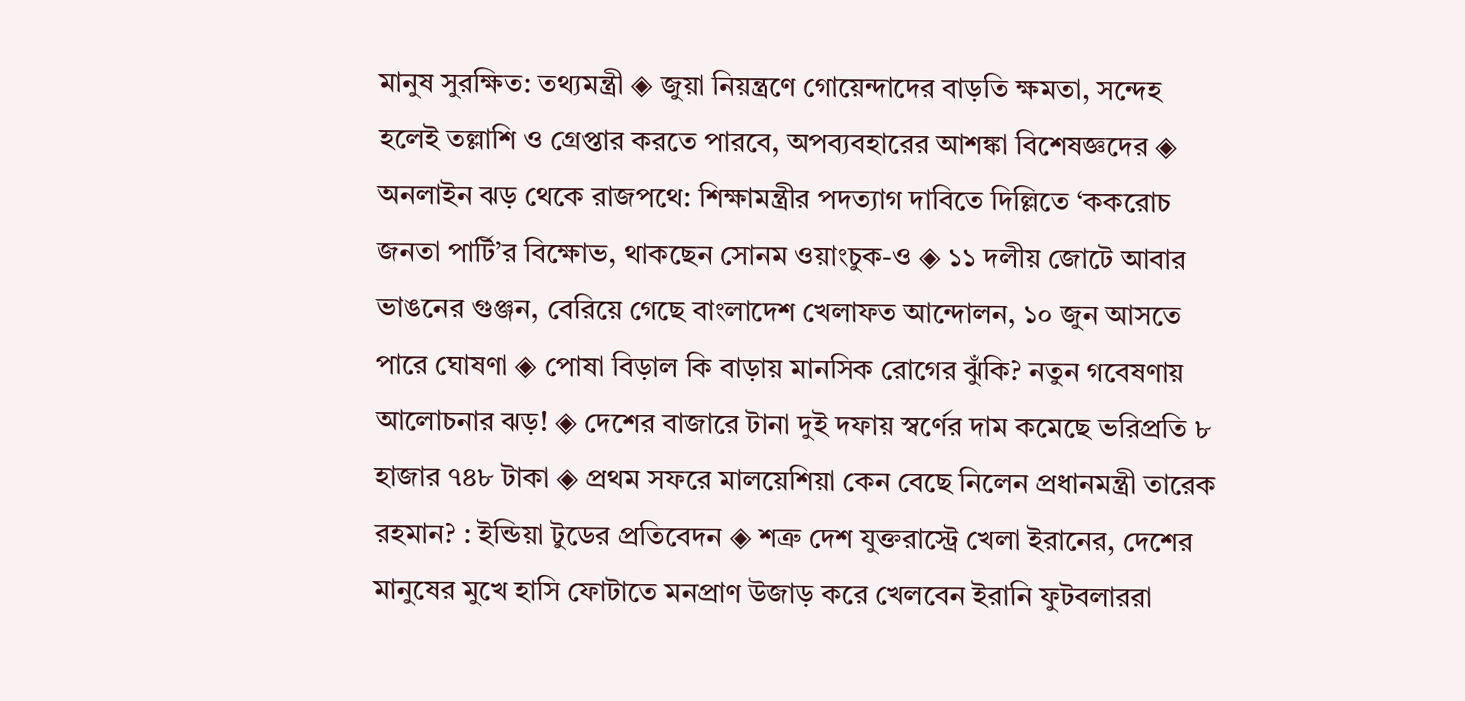মানুষ সুরক্ষিত: তথ্যমন্ত্রী ◈ জুয়া নিয়ন্ত্রণে গোয়েন্দাদের বাড়তি ক্ষমতা, সন্দেহ হলেই তল্লাশি ও গ্রেপ্তার করতে পারবে, অপব্যবহারের আশঙ্কা বিশেষজ্ঞদের ◈ অনলাইন ঝড় থেকে রাজপথে: শিক্ষামন্ত্রীর পদত্যাগ দাবিতে দিল্লিতে ‘ককরোচ জনতা পার্টি’র বিক্ষোভ, থাকছেন সোনম ওয়াংচুক-ও ◈ ১১ দলীয় জোটে আবার ভাঙনের গুঞ্জন, বেরিয়ে গেছে বাংলাদেশ খেলাফত আন্দোলন, ১০ জুন আসতে পারে ঘোষণা ◈ পোষা বিড়াল কি বাড়ায় মানসিক রোগের ঝুঁকি? নতুন গবেষণায় আলোচনার ঝড়! ◈ দেশের বাজারে টানা দুই দফায় স্বর্ণের দাম কমেছে ভরিপ্রতি ৮ হাজার ৭৪৮ টাকা ◈ প্রথম সফরে মালয়েশিয়া কেন বেছে নিলেন প্রধানমন্ত্রী তারেক রহমান? : ইন্ডিয়া টুডের প্রতিবেদন ◈ শত্রু দেশ যুক্তরা‌স্ট্রে খেলা ইরা‌নের, দেশের মানুষের মুখে হাসি ফোটা‌তে মনপ্রাণ উজাড় ক‌রে খেল‌বেন ইরানি ফুটবলাররা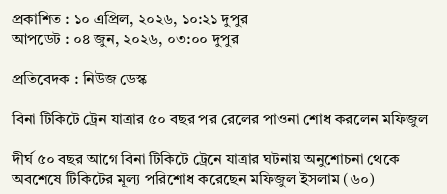প্রকাশিত : ১০ এপ্রিল, ২০২৬, ১০:২১ দুপুর
আপডেট : ০৪ জুন, ২০২৬, ০৩:০০ দুপুর

প্রতিবেদক : নিউজ ডেস্ক

বিনা টিকিটে ট্রেন যাত্রার ৫০ বছর পর রেলের পাওনা শোধ করলেন মফিজুল

দীর্ঘ ৫০ বছর আগে বিনা টিকিটে ট্রেনে যাত্রার ঘটনায় অনুশোচনা থেকে অবশেষে টিকিটের মূল্য পরিশোধ করেছেন মফিজুল ইসলাম (৬০)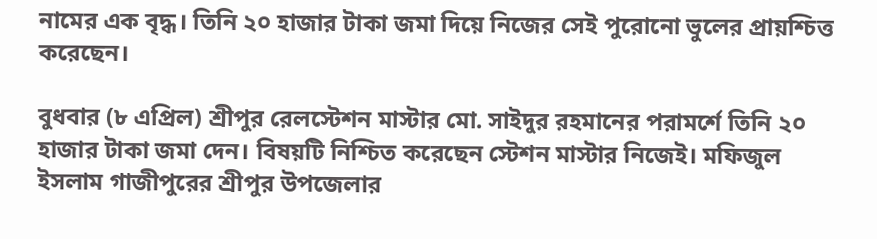নামের এক বৃদ্ধ। তিনি ২০ হাজার টাকা জমা দিয়ে নিজের সেই পুরোনো ভুলের প্রায়শ্চিত্ত করেছেন।

বুধবার (৮ এপ্রিল) শ্রীপুর রেলস্টেশন মাস্টার মো. সাইদুর রহমানের পরামর্শে তিনি ২০ হাজার টাকা জমা দেন। বিষয়টি নিশ্চিত করেছেন স্টেশন মাস্টার নিজেই। মফিজুল ইসলাম গাজীপুরের শ্রীপুর উপজেলার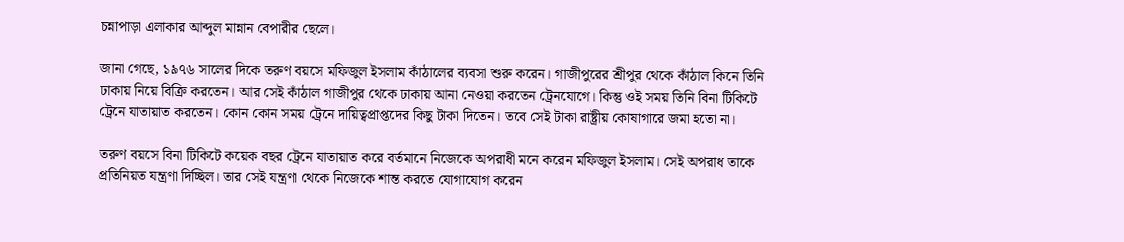চন্নাপাড়া এলাকার আব্দুল মান্নান বেপারীর ছেলে।

জানা গেছে, ১৯৭৬ সালের দিকে তরুণ বয়সে মফিজুল ইসলাম কাঁঠালের ব্যবসা শুরু করেন। গাজীপুরের শ্রীপুর থেকে কাঁঠাল কিনে তিনি ঢাকায় নিয়ে বিক্রি করতেন। আর সেই কাঁঠাল গাজীপুর থেকে ঢাকায় আনা নেওয়া করতেন ট্রেনযোগে। কিন্তু ওই সময় তিনি বিনা টিকিটে ট্রেনে যাতায়াত করতেন। কোন কোন সময় ট্রেনে দায়িত্বপ্রাপ্তদের কিছু টাকা দিতেন। তবে সেই টাকা রাষ্ট্রীয় কোষাগারে জমা হতো না।

তরুণ বয়সে বিনা টিকিটে কয়েক বছর ট্রেনে যাতায়াত করে বর্তমানে নিজেকে অপরাধী মনে করেন মফিজুল ইসলাম। সেই অপরাধ তাকে প্রতিনিয়ত যন্ত্রণা দিচ্ছিল। তার সেই যন্ত্রণা থেকে নিজেকে শান্ত করতে যোগাযোগ করেন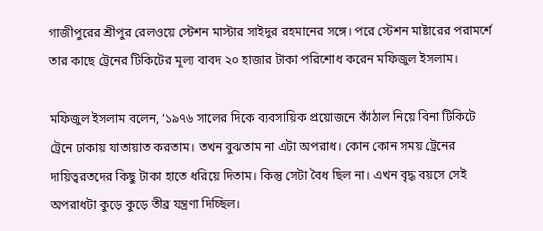গাজীপুরের শ্রীপুর রেলওয়ে স্টেশন মাস্টার সাইদুর রহমানের সঙ্গে। পরে স্টেশন মাষ্টারের পরামর্শে তার কাছে ট্রেনের টিকিটের মূল্য বাবদ ২০ হাজার টাকা পরিশোধ করেন মফিজুল ইসলাম।

মফিজুল ইসলাম বলেন, ‘১৯৭৬ সালের দিকে ব্যবসায়িক প্রয়োজনে কাঁঠাল নিয়ে বিনা টিকিটে ট্রেনে ঢাকায় যাতায়াত করতাম। তখন বুঝতাম না এটা অপরাধ। কোন কোন সময় ট্রেনের দায়িত্বরতদের কিছু টাকা হাতে ধরিয়ে দিতাম। কিন্তু সেটা বৈধ ছিল না। এখন বৃদ্ধ বয়সে সেই অপরাধটা কুড়ে কুড়ে তীব্র যন্ত্রণা দিচ্ছিল।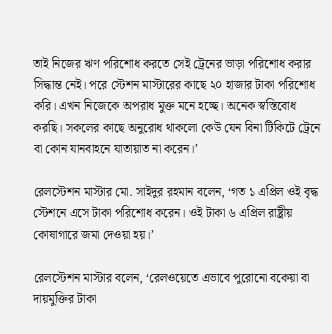তাই নিজের ঋণ পরিশোধ করতে সেই ট্রেনের ভাড়া পরিশোধ করার সিদ্ধান্ত নেই। পরে স্টেশন মাস্টারের কাছে ২০ হাজার টাকা পরিশোধ করি। এখন নিজেকে অপরাধ মুক্ত মনে হচ্ছে। অনেক স্বস্তিবোধ করছি। সকলের কাছে অনুরোধ থাকলো কেউ যেন বিনা টিকিটে ট্রেনে বা কোন যানবাহনে যাতায়াত না করেন।’

রেলস্টেশন মাস্টার মো. সাইদুর রহমান বলেন, ‘গত ১ এপ্রিল ওই বৃদ্ধ স্টেশনে এসে টাকা পরিশোধ করেন। ওই টাকা ৬ এপ্রিল রাষ্ট্রীয় কোষাগারে জমা দেওয়া হয়।’

রেলস্টেশন মাস্টার বলেন, ‘রেলওয়েতে এভাবে পুরোনো বকেয়া বা দায়মুক্তির টাকা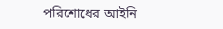পরিশোধের আইনি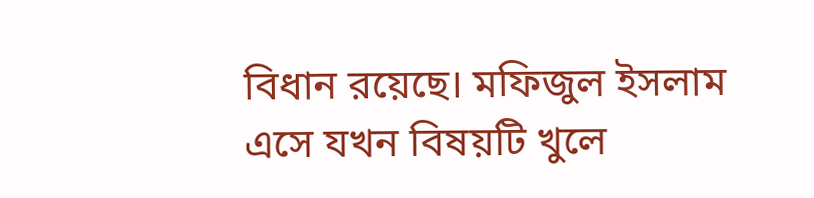বিধান রয়েছে। মফিজুল ইসলাম এসে যখন বিষয়টি খুলে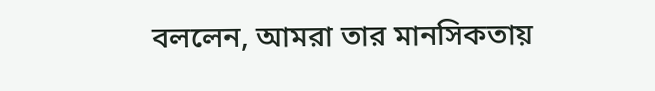বললেন, আমরা তার মানসিকতায়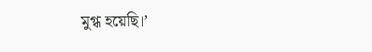মুগ্ধ হয়েছি।’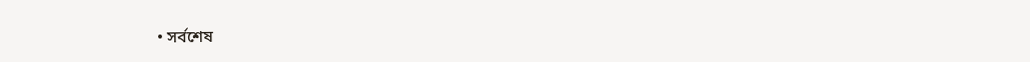• সর্বশেষ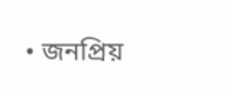• জনপ্রিয়